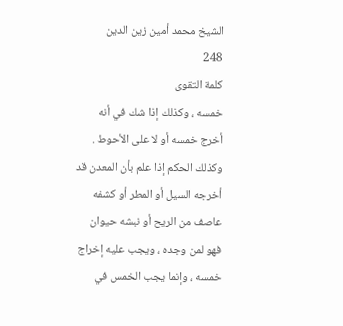الشيخ محمد أمين زين الدين
248
كلمة التقوى
خمسه ، وكذلك إذا شك في أنه أخرج خمسه أو لا على الأحوط . وكذلك الحكم إذا علم بأن المعدن قد أخرجه السيل أو المطر أو كشفه عاصف من الريح أو نبشه حيوان فهو لمن وجده ، ويجب عليه إخراج خمسه ، وإنما يجب الخمس في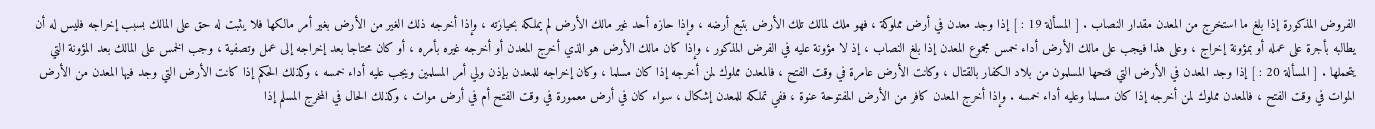الفروض المذكورة إذا بلغ ما استخرج من المعدن مقدار النصاب . [ المسألة 19 : ] إذا وجد معدن في أرض مملوكة ، فهو ملك لمالك تلك الأرض بتبع أرضه ، وإذا حازه أحد غير مالك الأرض لم يملكه بحيازته ، وإذا أخرجه ذلك الغير من الأرض بغير أمر مالكها فلا يثبت له حق على المالك بسبب إخراجه فليس له أن يطالبه بأجرة على عمله أو بمؤونة إخراج ، وعلى هذا فيجب على مالك الأرض أداء خمس مجموع المعدن إذا بلغ النصاب ، إذ لا مؤونة عليه في الفرض المذكور ، وإذا كان مالك الأرض هو الذي أخرج المعدن أو أخرجه غيره بأمره ، أو كان محتاجا بعد إخراجه إلى عمل وتصفية ، وجب الخمس على المالك بعد المؤونة التي يتحملها . [ المسألة 20 : ] إذا وجد المعدن في الأرض التي فتحها المسلمون من بلاد الكفار بالقتال ، وكانت الأرض عامرة في وقت الفتح ، فالمعدن مملوك لمن أخرجه إذا كان مسلما ، وكان إخراجه للمعدن بإذن ولي أمر المسلمين ويجب عليه أداء خمسه ، وكذلك الحكم إذا كانت الأرض التي وجد فيها المعدن من الأرض الموات في وقت الفتح ، فالمعدن مملوك لمن أخرجه إذا كان مسلما وعليه أداء خمسه . وإذا أخرج المعدن كافر من الأرض المفتوحة عنوة ، ففي تملكه للمعدن إشكال ، سواء كان في أرض معمورة في وقت الفتح أم في أرض موات ، وكذلك الحال في المخرج المسلم إذا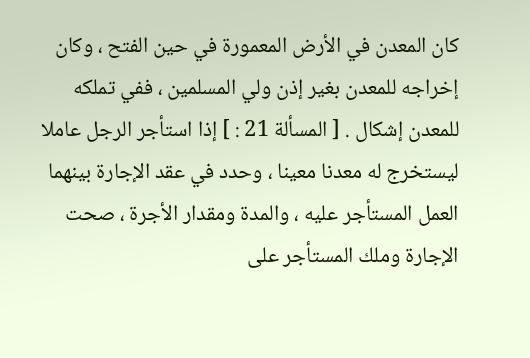كان المعدن في الأرض المعمورة في حين الفتح ، وكان إخراجه للمعدن بغير إذن ولي المسلمين ، ففي تملكه للمعدن إشكال . [ المسألة 21 : ] إذا استأجر الرجل عاملا ليستخرج له معدنا معينا ، وحدد في عقد الإجارة بينهما العمل المستأجر عليه ، والمدة ومقدار الأجرة ، صحت الإجارة وملك المستأجر على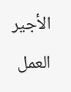الأجير العمل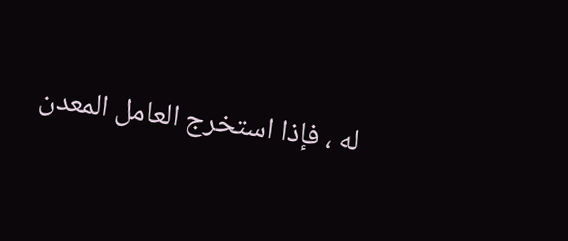له ، فإذا استخرج العامل المعدن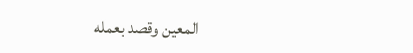المعين وقصد بعمله